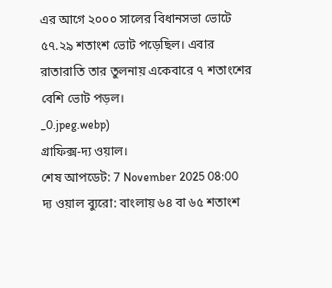এর আগে ২০০০ সালের বিধানসভা ভোটে ৫৭.২৯ শতাংশ ভোট পড়েছিল। এবার রাতারাতি তার তুলনায় একেবারে ৭ শতাংশের বেশি ভোট পড়ল।
_0.jpeg.webp)
গ্রাফিক্স-দ্য ওয়াল।
শেষ আপডেট: 7 November 2025 08:00
দ্য ওয়াল ব্যুরো: বাংলায় ৬৪ বা ৬৫ শতাংশ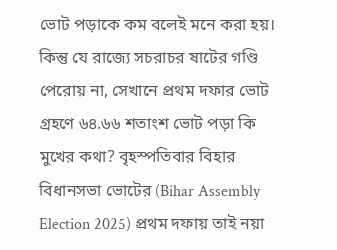ভোট পড়াকে কম বলেই মনে করা হয়। কিন্তু যে রাজ্যে সচরাচর ষাটের গণ্ডি পেরোয় না, সেখানে প্রথম দফার ভোট গ্রহণে ৬৪.৬৬ শতাংশ ভোট পড়া কি মুখের কথা? বৃহস্পতিবার বিহার বিধানসভা ভোটের (Bihar Assembly Election 2025) প্রথম দফায় তাই নয়া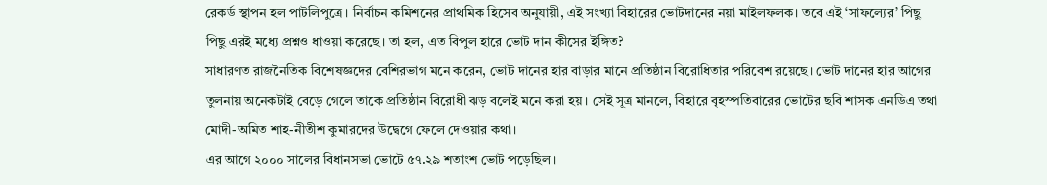রেকর্ড স্থাপন হল পাটলিপুত্রে। নির্বাচন কমিশনের প্রাথমিক হিসেব অনুযায়ী, এই সংখ্যা বিহারের ভোটদানের নয়া মাইলফলক। তবে এই ‘সাফল্যের’ পিছু পিছু এরই মধ্যে প্রশ্নও ধাওয়া করেছে। তা হল, এত বিপুল হারে ভোট দান কীসের ইঙ্গিত?
সাধারণত রাজনৈতিক বিশেষজ্ঞদের বেশিরভাগ মনে করেন, ভোট দানের হার বাড়ার মানে প্রতিষ্ঠান বিরোধিতার পরিবেশ রয়েছে। ভোট দানের হার আগের তুলনায় অনেকটাই বেড়ে গেলে তাকে প্রতিষ্ঠান বিরোধী ঝড় বলেই মনে করা হয়। সেই সূত্র মানলে, বিহারে বৃহস্পতিবারের ভোটের ছবি শাসক এনডিএ তথা মোদী-অমিত শাহ-নীতীশ কুমারদের উদ্বেগে ফেলে দেওয়ার কথা।
এর আগে ২০০০ সালের বিধানসভা ভোটে ৫৭.২৯ শতাংশ ভোট পড়েছিল।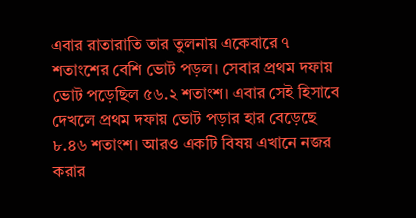এবার রাতারাতি তার তুলনায় একেবারে ৭ শতাংশের বেশি ভোট পড়ল। সেবার প্রথম দফায় ভোট পড়েছিল ৫৬.২ শতাংশ। এবার সেই হিসাবে দেখলে প্রথম দফায় ভোট পড়ার হার বেড়েছে ৮.৪৬ শতাংশ। আরও একটি বিষয় এখানে নজর করার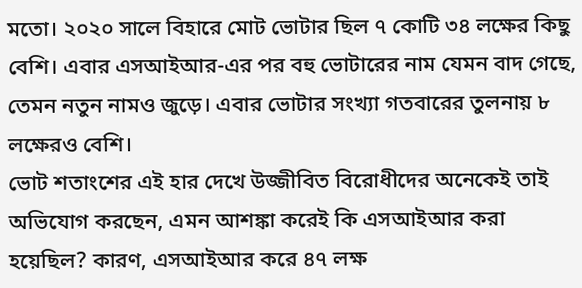মতো। ২০২০ সালে বিহারে মোট ভোটার ছিল ৭ কোটি ৩৪ লক্ষের কিছু বেশি। এবার এসআইআর-এর পর বহু ভোটারের নাম যেমন বাদ গেছে, তেমন নতুন নামও জুড়ে। এবার ভোটার সংখ্যা গতবারের তুলনায় ৮ লক্ষেরও বেশি।
ভোট শতাংশের এই হার দেখে উজ্জীবিত বিরোধীদের অনেকেই তাই অভিযোগ করছেন, এমন আশঙ্কা করেই কি এসআইআর করা হয়েছিল? কারণ, এসআইআর করে ৪৭ লক্ষ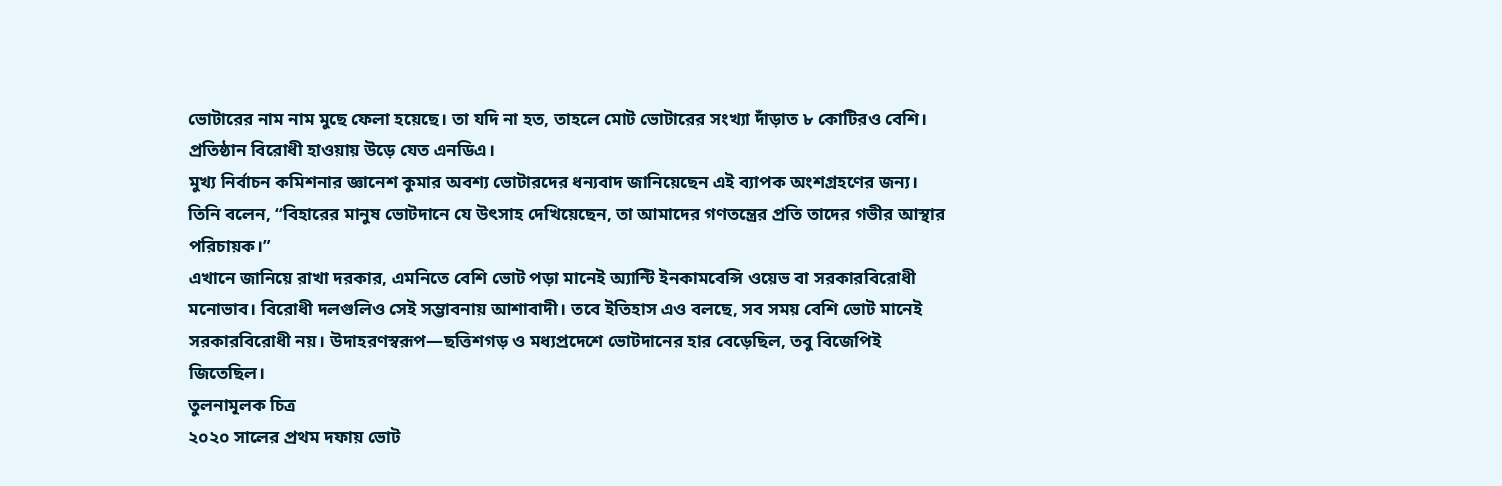ভোটারের নাম নাম মুছে ফেলা হয়েছে। তা যদি না হত, তাহলে মোট ভোটারের সংখ্যা দাঁড়াত ৮ কোটিরও বেশি। প্রতিষ্ঠান বিরোধী হাওয়ায় উড়ে যেত এনডিএ।
মুখ্য নির্বাচন কমিশনার জ্ঞানেশ কুমার অবশ্য ভোটারদের ধন্যবাদ জানিয়েছেন এই ব্যাপক অংশগ্রহণের জন্য। তিনি বলেন, “বিহারের মানুষ ভোটদানে যে উৎসাহ দেখিয়েছেন, তা আমাদের গণতন্ত্রের প্রতি তাদের গভীর আস্থার পরিচায়ক।”
এখানে জানিয়ে রাখা দরকার, এমনিতে বেশি ভোট পড়া মানেই অ্যান্টি ইনকামবেন্সি ওয়েভ বা সরকারবিরোধী মনোভাব। বিরোধী দলগুলিও সেই সম্ভাবনায় আশাবাদী। তবে ইতিহাস এও বলছে, সব সময় বেশি ভোট মানেই সরকারবিরোধী নয়। উদাহরণস্বরূপ—ছত্তিশগড় ও মধ্যপ্রদেশে ভোটদানের হার বেড়েছিল, তবু বিজেপিই জিতেছিল।
তুলনামূলক চিত্র
২০২০ সালের প্রথম দফায় ভোট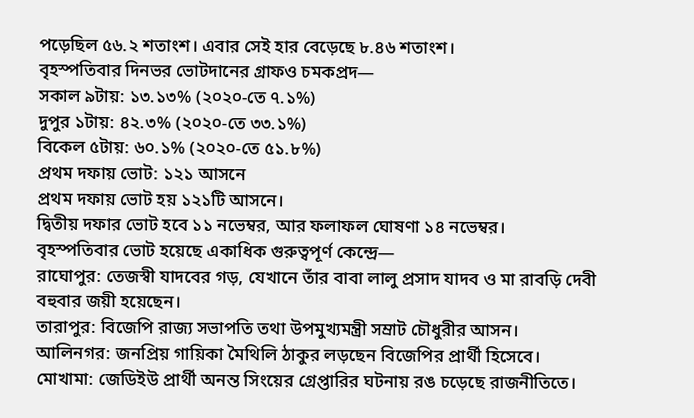পড়েছিল ৫৬.২ শতাংশ। এবার সেই হার বেড়েছে ৮.৪৬ শতাংশ।
বৃহস্পতিবার দিনভর ভোটদানের গ্রাফও চমকপ্রদ—
সকাল ৯টায়: ১৩.১৩% (২০২০-তে ৭.১%)
দুপুর ১টায়: ৪২.৩% (২০২০-তে ৩৩.১%)
বিকেল ৫টায়: ৬০.১% (২০২০-তে ৫১.৮%)
প্রথম দফায় ভোট: ১২১ আসনে
প্রথম দফায় ভোট হয় ১২১টি আসনে।
দ্বিতীয় দফার ভোট হবে ১১ নভেম্বর, আর ফলাফল ঘোষণা ১৪ নভেম্বর।
বৃহস্পতিবার ভোট হয়েছে একাধিক গুরুত্বপূর্ণ কেন্দ্রে—
রাঘোপুর: তেজস্বী যাদবের গড়, যেখানে তাঁর বাবা লালু প্রসাদ যাদব ও মা রাবড়ি দেবী বহুবার জয়ী হয়েছেন।
তারাপুর: বিজেপি রাজ্য সভাপতি তথা উপমুখ্যমন্ত্রী সম্রাট চৌধুরীর আসন।
আলিনগর: জনপ্রিয় গায়িকা মৈথিলি ঠাকুর লড়ছেন বিজেপির প্রার্থী হিসেবে।
মোখামা: জেডিইউ প্রার্থী অনন্ত সিংয়ের গ্রেপ্তারির ঘটনায় রঙ চড়েছে রাজনীতিতে।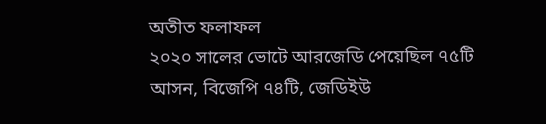অতীত ফলাফল
২০২০ সালের ভোটে আরজেডি পেয়েছিল ৭৫টি আসন, বিজেপি ৭৪টি, জেডিইউ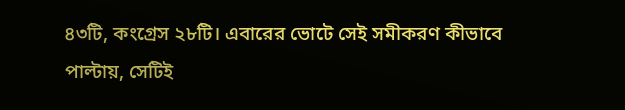৪৩টি, কংগ্রেস ২৮টি। এবারের ভোটে সেই সমীকরণ কীভাবে পাল্টায়, সেটিই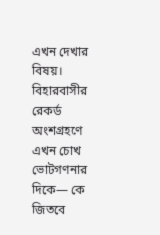এখন দেখার বিষয়।
বিহারবাসীর রেকর্ড অংশগ্রহণে এখন চোখ ভোটগণনার দিকে— কে জিতবে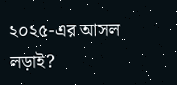২০২৫-এর আসল লড়াই?